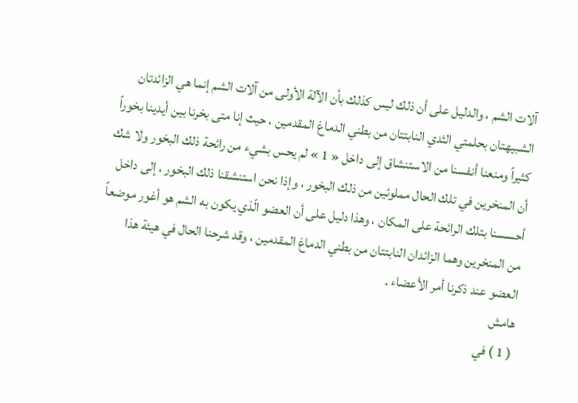آلات الشم ، والدليل على أن ذلك ليس كذلك بأن الآلة الأولى من آلات الشم إنما هي الزائدتان الشبيهتان بحلمتي الثدي النابتتان من بطني الدماغ المقدمين ، حيث إنا متى بخرنا بين أيدينا بخوراً كثيراً ومنعنا أنفسنا من الاستنشاق إلى داخل « 1 » لم يحس بشيء من رائحة ذلك البخور ولا شك أن المنخرين في تلك الحال مملوئين من ذلك البخور ، وإذا نحن استنشقنا ذلك البخور ، إلى داخل أحسسنا بتلك الرائحة على المكان ، وهذا دليل على أن العضو الّذي يكون به الشم هو أغور موضعاً من المنخرين وهما الزائدان النابتتان من بطني الدماغ المقدمين ، وقد شرحنا الحال في هيئة هذا العضو عند ذكرنا أمر الأعضاء .
هامش
( 1 ) في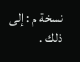نسخة م : إلى ذلك .